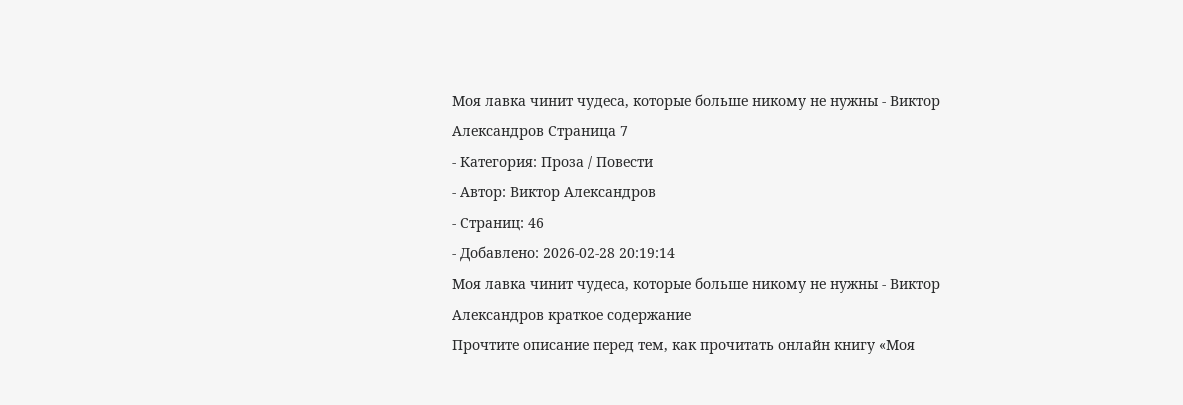Моя лавка чинит чудеса, которые больше никому не нужны - Виктор Александров Страница 7
- Категория: Проза / Повести
- Автор: Виктор Александров
- Страниц: 46
- Добавлено: 2026-02-28 20:19:14
Моя лавка чинит чудеса, которые больше никому не нужны - Виктор Александров краткое содержание
Прочтите описание перед тем, как прочитать онлайн книгу «Моя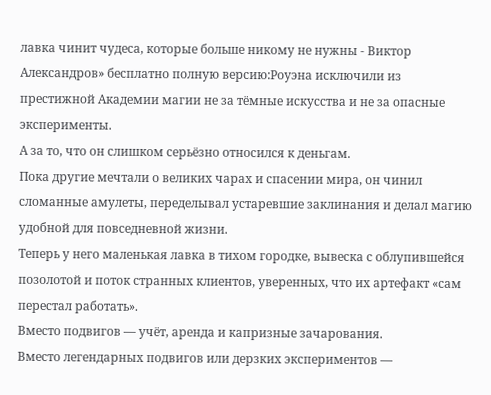лавка чинит чудеса, которые больше никому не нужны - Виктор Александров» бесплатно полную версию:Роуэна исключили из престижной Академии магии не за тёмные искусства и не за опасные эксперименты.
А за то, что он слишком серьёзно относился к деньгам.
Пока другие мечтали о великих чарах и спасении мира, он чинил сломанные амулеты, переделывал устаревшие заклинания и делал магию удобной для повседневной жизни.
Теперь у него маленькая лавка в тихом городке, вывеска с облупившейся позолотой и поток странных клиентов, уверенных, что их артефакт «сам перестал работать».
Вместо подвигов — учёт, аренда и капризные зачарования.
Вместо легендарных подвигов или дерзких экспериментов —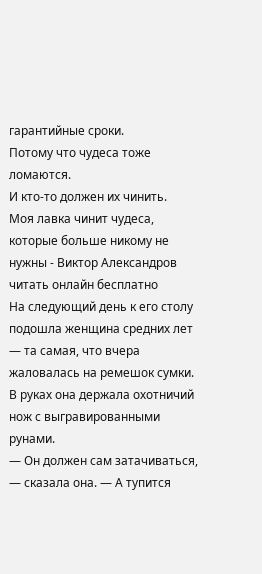гарантийные сроки.
Потому что чудеса тоже ломаются.
И кто-то должен их чинить.
Моя лавка чинит чудеса, которые больше никому не нужны - Виктор Александров читать онлайн бесплатно
На следующий день к его столу подошла женщина средних лет — та самая, что вчера жаловалась на ремешок сумки. В руках она держала охотничий нож с выгравированными рунами.
— Он должен сам затачиваться, — сказала она. — А тупится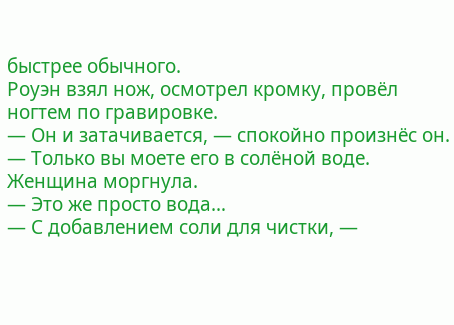быстрее обычного.
Роуэн взял нож, осмотрел кромку, провёл ногтем по гравировке.
— Он и затачивается, — спокойно произнёс он. — Только вы моете его в солёной воде.
Женщина моргнула.
— Это же просто вода…
— С добавлением соли для чистки, —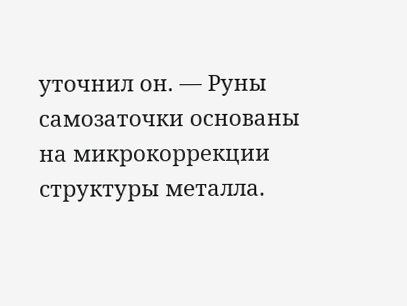уточнил он. — Руны самозаточки основаны на микрокоррекции структуры металла.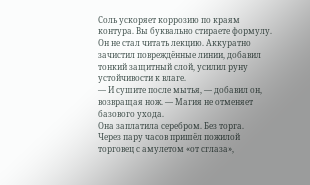Соль ускоряет коррозию по краям контура. Вы буквально стираете формулу.
Он не стал читать лекцию. Аккуратно зачистил повреждённые линии, добавил тонкий защитный слой, усилил руну устойчивости к влаге.
— И сушите после мытья, — добавил он, возвращая нож. — Магия не отменяет базового ухода.
Она заплатила серебром. Без торга.
Через пару часов пришёл пожилой торговец с амулетом «от сглаза»,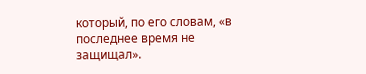который, по его словам, «в последнее время не защищал».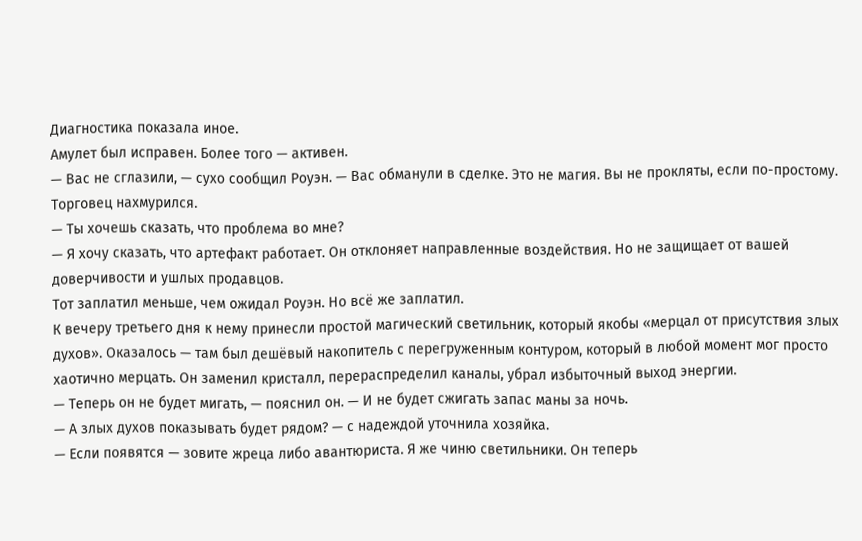Диагностика показала иное.
Амулет был исправен. Более того — активен.
— Вас не сглазили, — сухо сообщил Роуэн. — Вас обманули в сделке. Это не магия. Вы не прокляты, если по-простому.
Торговец нахмурился.
— Ты хочешь сказать, что проблема во мне?
— Я хочу сказать, что артефакт работает. Он отклоняет направленные воздействия. Но не защищает от вашей доверчивости и ушлых продавцов.
Тот заплатил меньше, чем ожидал Роуэн. Но всё же заплатил.
К вечеру третьего дня к нему принесли простой магический светильник, который якобы «мерцал от присутствия злых духов». Оказалось — там был дешёвый накопитель с перегруженным контуром, который в любой момент мог просто хаотично мерцать. Он заменил кристалл, перераспределил каналы, убрал избыточный выход энергии.
— Теперь он не будет мигать, — пояснил он. — И не будет сжигать запас маны за ночь.
— А злых духов показывать будет рядом? — с надеждой уточнила хозяйка.
— Если появятся — зовите жреца либо авантюриста. Я же чиню светильники. Он теперь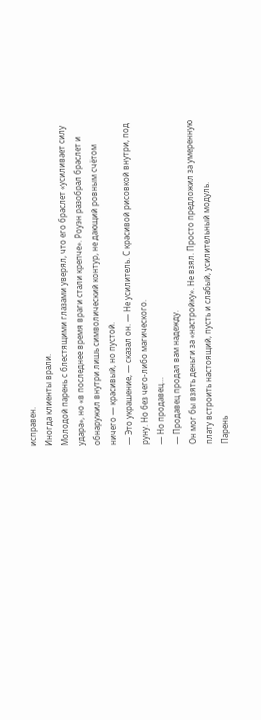исправен.
Иногда клиенты врали.
Молодой парень с блестящими глазами уверял, что его браслет «усиливает силу удара», но «в последнее время враги стали крепче». Роуэн разобрал браслет и обнаружил внутри лишь символический контур, не дающий ровным счётом ничего — красивый, но пустой.
— Это украшение, — сказал он. — Не усилитель. С красивой рисовкой внутри, под руну. Но без чего-либо магического.
— Но продавец…
— Продавец продал вам надежду.
Он мог бы взять деньги за «настройку». Не взял. Просто предложил за умеренную плату встроить настоящий, пусть и слабый, усилительный модуль.
Парень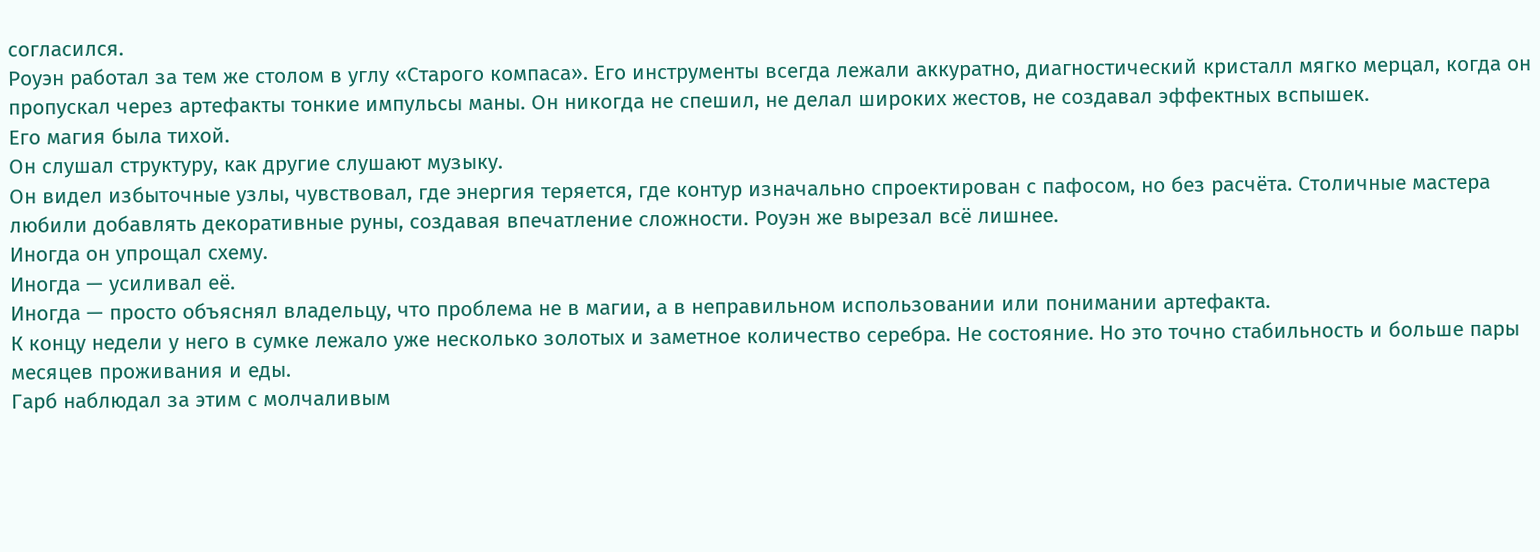согласился.
Роуэн работал за тем же столом в углу «Старого компаса». Его инструменты всегда лежали аккуратно, диагностический кристалл мягко мерцал, когда он пропускал через артефакты тонкие импульсы маны. Он никогда не спешил, не делал широких жестов, не создавал эффектных вспышек.
Его магия была тихой.
Он слушал структуру, как другие слушают музыку.
Он видел избыточные узлы, чувствовал, где энергия теряется, где контур изначально спроектирован с пафосом, но без расчёта. Столичные мастера любили добавлять декоративные руны, создавая впечатление сложности. Роуэн же вырезал всё лишнее.
Иногда он упрощал схему.
Иногда — усиливал её.
Иногда — просто объяснял владельцу, что проблема не в магии, а в неправильном использовании или понимании артефакта.
К концу недели у него в сумке лежало уже несколько золотых и заметное количество серебра. Не состояние. Но это точно стабильность и больше пары месяцев проживания и еды.
Гарб наблюдал за этим с молчаливым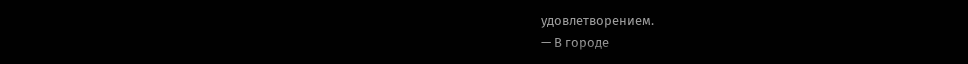удовлетворением.
— В городе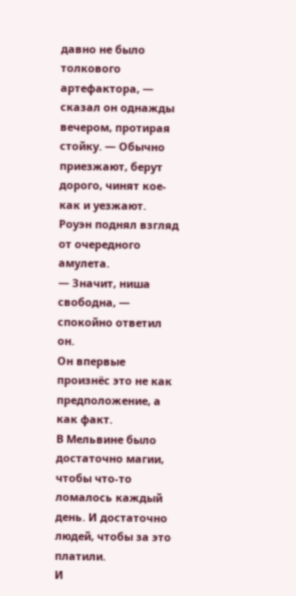давно не было толкового артефактора, — сказал он однажды вечером, протирая стойку. — Обычно приезжают, берут дорого, чинят кое-как и уезжают.
Роуэн поднял взгляд от очередного амулета.
— Значит, ниша свободна, — спокойно ответил он.
Он впервые произнёс это не как предположение, а как факт.
В Мельвине было достаточно магии, чтобы что-то ломалось каждый день. И достаточно людей, чтобы за это платили.
И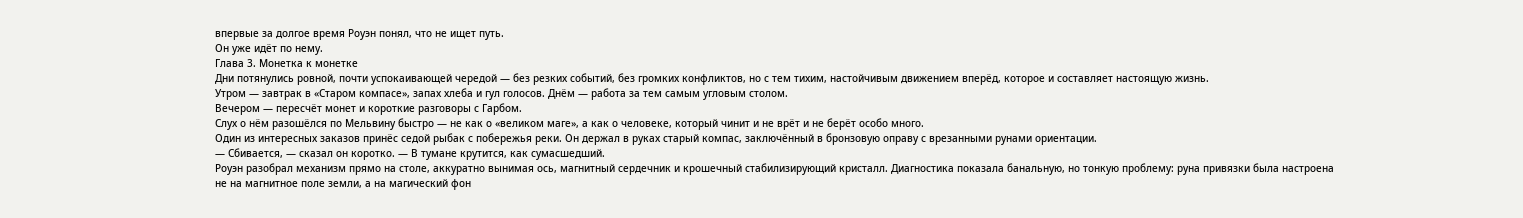впервые за долгое время Роуэн понял, что не ищет путь.
Он уже идёт по нему.
Глава 3. Монетка к монетке
Дни потянулись ровной, почти успокаивающей чередой — без резких событий, без громких конфликтов, но с тем тихим, настойчивым движением вперёд, которое и составляет настоящую жизнь.
Утром — завтрак в «Старом компасе», запах хлеба и гул голосов. Днём — работа за тем самым угловым столом.
Вечером — пересчёт монет и короткие разговоры с Гарбом.
Слух о нём разошёлся по Мельвину быстро — не как о «великом маге», а как о человеке, который чинит и не врёт и не берёт особо много.
Один из интересных заказов принёс седой рыбак с побережья реки. Он держал в руках старый компас, заключённый в бронзовую оправу с врезанными рунами ориентации.
— Сбивается, — сказал он коротко. — В тумане крутится, как сумасшедший.
Роуэн разобрал механизм прямо на столе, аккуратно вынимая ось, магнитный сердечник и крошечный стабилизирующий кристалл. Диагностика показала банальную, но тонкую проблему: руна привязки была настроена не на магнитное поле земли, а на магический фон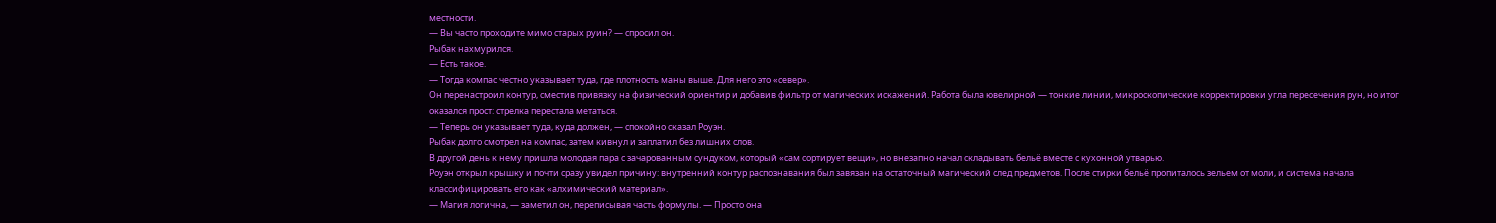местности.
— Вы часто проходите мимо старых руин? — спросил он.
Рыбак нахмурился.
— Есть такое.
— Тогда компас честно указывает туда, где плотность маны выше. Для него это «север».
Он перенастроил контур, сместив привязку на физический ориентир и добавив фильтр от магических искажений. Работа была ювелирной — тонкие линии, микроскопические корректировки угла пересечения рун, но итог оказался прост: стрелка перестала метаться.
— Теперь он указывает туда, куда должен, — спокойно сказал Роуэн.
Рыбак долго смотрел на компас, затем кивнул и заплатил без лишних слов.
В другой день к нему пришла молодая пара с зачарованным сундуком, который «сам сортирует вещи», но внезапно начал складывать бельё вместе с кухонной утварью.
Роуэн открыл крышку и почти сразу увидел причину: внутренний контур распознавания был завязан на остаточный магический след предметов. После стирки бельё пропиталось зельем от моли, и система начала классифицировать его как «алхимический материал».
— Магия логична, — заметил он, переписывая часть формулы. — Просто она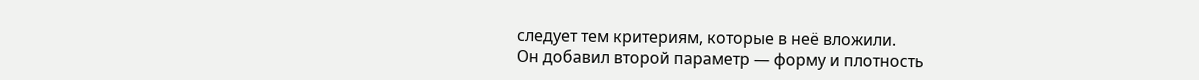следует тем критериям, которые в неё вложили.
Он добавил второй параметр — форму и плотность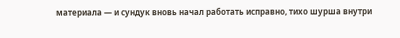материала — и сундук вновь начал работать исправно, тихо шурша внутри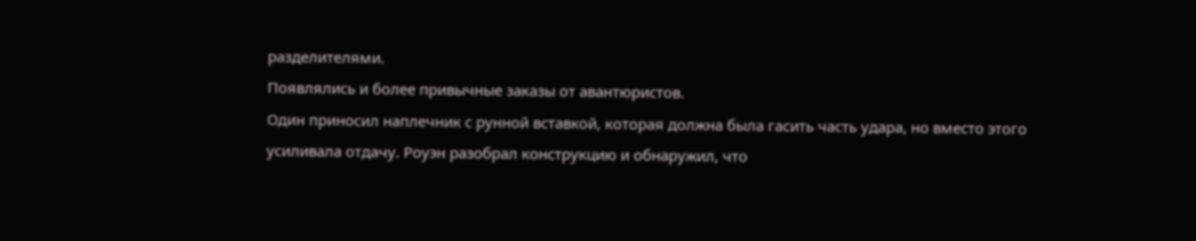разделителями.
Появлялись и более привычные заказы от авантюристов.
Один приносил наплечник с рунной вставкой, которая должна была гасить часть удара, но вместо этого усиливала отдачу. Роуэн разобрал конструкцию и обнаружил, что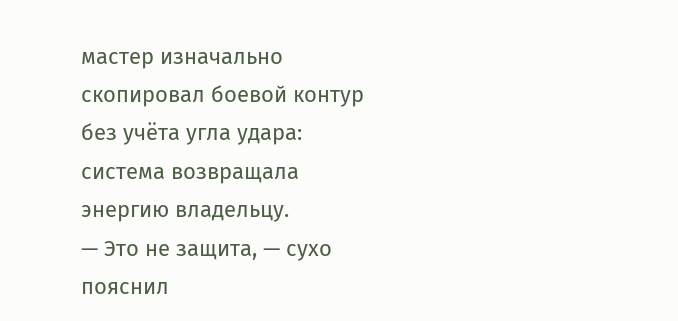мастер изначально скопировал боевой контур без учёта угла удара: система возвращала энергию владельцу.
— Это не защита, — сухо пояснил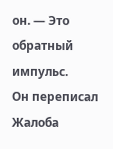он. — Это обратный импульс.
Он переписал
Жалоба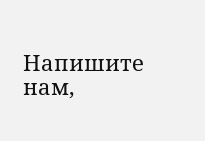Напишите нам,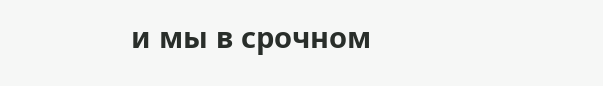и мы в срочном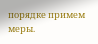порядке примем меры.